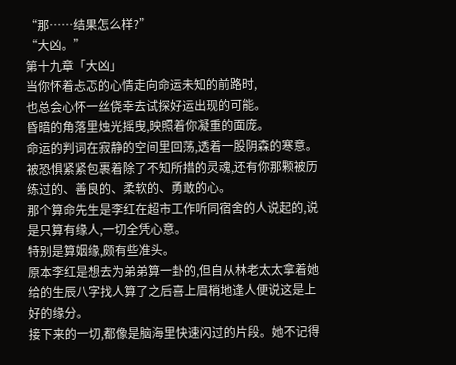“那……结果怎么样?”
“大凶。”
第十九章「大凶」
当你怀着忐忑的心情走向命运未知的前路时,
也总会心怀一丝侥幸去试探好运出现的可能。
昏暗的角落里烛光摇曳,映照着你凝重的面庞。
命运的判词在寂静的空间里回荡,透着一股阴森的寒意。
被恐惧紧紧包裹着除了不知所措的灵魂,还有你那颗被历练过的、善良的、柔软的、勇敢的心。
那个算命先生是李红在超市工作听同宿舍的人说起的,说是只算有缘人,一切全凭心意。
特别是算姻缘,颇有些准头。
原本李红是想去为弟弟算一卦的,但自从林老太太拿着她给的生辰八字找人算了之后喜上眉梢地逢人便说这是上好的缘分。
接下来的一切,都像是脑海里快速闪过的片段。她不记得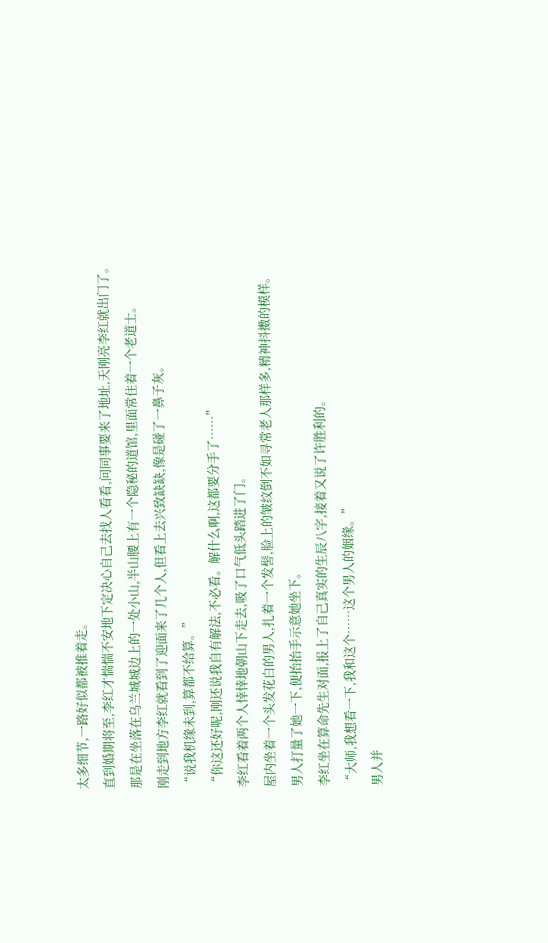太多细节,一路好似都被推着走。
直到婚期将至,李红才惴惴不安地下定决心自己去找人看看,问同事要来了地址,天刚亮李红就出门了。
那是在坐落在乌兰城城边上的一处小山,半山腰上有一个隐秘的道馆,里面常住着一个老道士。
刚走到地方李红就看到了迎面来了几个人,但看上去兴致缺缺,像是碰了一鼻子灰。
“说我机缘未到,算都不给算。”
“你这还好呢,刚还说我自有解法,不必看。解什么啊,这都要分手了……”
李红看着两个人悻悻地朝山下走去,吸了口气低头踏进了门。
屋内坐着一个头发花白的男人,扎着一个发髻,脸上的皱纹倒不如寻常老人那样多,精神抖擞的模样。
男人打量了她一下,便抬抬手示意她坐下。
李红坐在算命先生对面,报上了自己真实的生辰八字,接着又说了许胜利的。
“大师,我想看一下,我和这个……这个男人的姻缘。”
男人并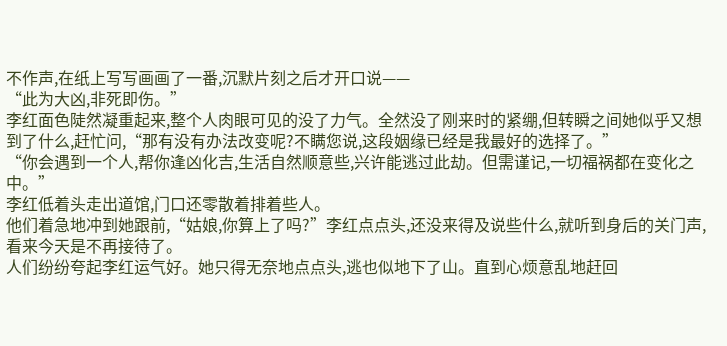不作声,在纸上写写画画了一番,沉默片刻之后才开口说——
“此为大凶,非死即伤。”
李红面色陡然凝重起来,整个人肉眼可见的没了力气。全然没了刚来时的紧绷,但转瞬之间她似乎又想到了什么,赶忙问,“那有没有办法改变呢?不瞒您说,这段姻缘已经是我最好的选择了。”
“你会遇到一个人,帮你逢凶化吉,生活自然顺意些,兴许能逃过此劫。但需谨记,一切福祸都在变化之中。”
李红低着头走出道馆,门口还零散着排着些人。
他们着急地冲到她跟前,“姑娘,你算上了吗?”李红点点头,还没来得及说些什么,就听到身后的关门声,看来今天是不再接待了。
人们纷纷夸起李红运气好。她只得无奈地点点头,逃也似地下了山。直到心烦意乱地赶回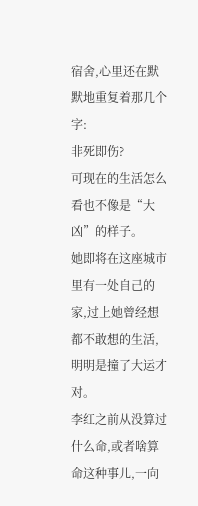宿舍,心里还在默默地重复着那几个字:
非死即伤?
可现在的生活怎么看也不像是“大凶”的样子。
她即将在这座城市里有一处自己的家,过上她曾经想都不敢想的生活,明明是撞了大运才对。
李红之前从没算过什么命,或者啥算命这种事儿,一向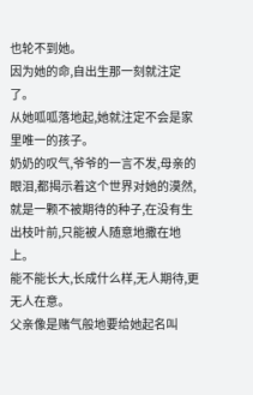也轮不到她。
因为她的命,自出生那一刻就注定了。
从她呱呱落地起,她就注定不会是家里唯一的孩子。
奶奶的叹气,爷爷的一言不发,母亲的眼泪,都揭示着这个世界对她的漠然,就是一颗不被期待的种子,在没有生出枝叶前,只能被人随意地撒在地上。
能不能长大,长成什么样,无人期待,更无人在意。
父亲像是赌气般地要给她起名叫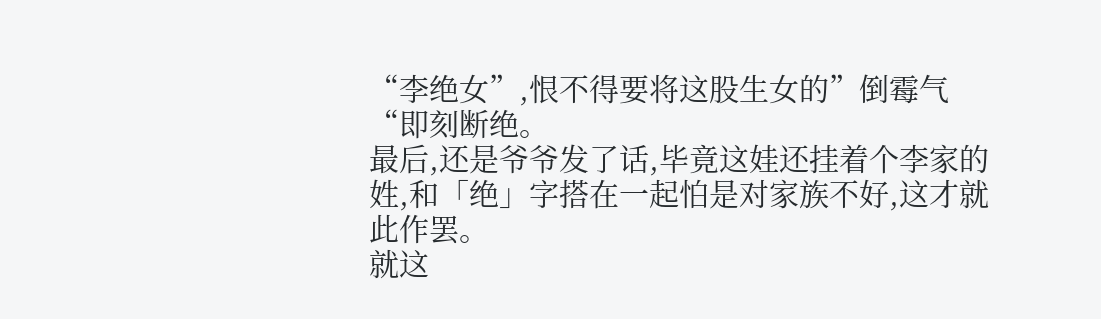“李绝女”,恨不得要将这股生女的”倒霉气“即刻断绝。
最后,还是爷爷发了话,毕竟这娃还挂着个李家的姓,和「绝」字搭在一起怕是对家族不好,这才就此作罢。
就这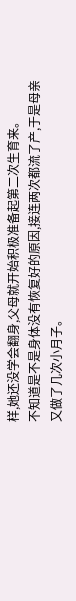样,她还没学会翻身,父母就开始积极准备起第二次生育来。
不知道是不是身体没有恢复好的原因,接连两次都流了产,于是母亲又做了几次小月子。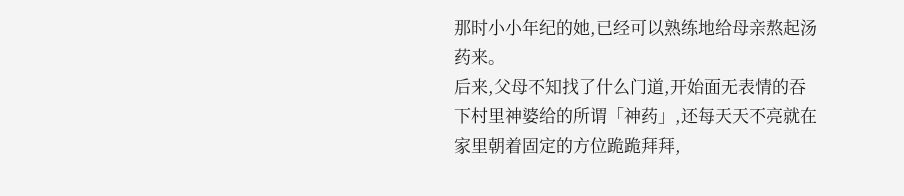那时小小年纪的她,已经可以熟练地给母亲熬起汤药来。
后来,父母不知找了什么门道,开始面无表情的吞下村里神婆给的所谓「神药」,还每天天不亮就在家里朝着固定的方位跪跪拜拜,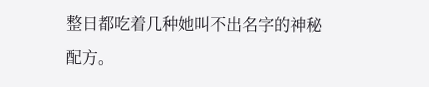整日都吃着几种她叫不出名字的神秘配方。